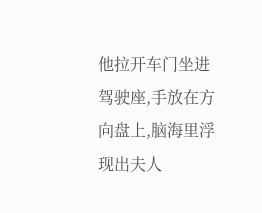他拉开车门坐进驾驶座,手放在方向盘上,脑海里浮现出夫人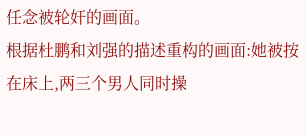任念被轮奸的画面。
根据杜鹏和刘强的描述重构的画面:她被按在床上,两三个男人同时操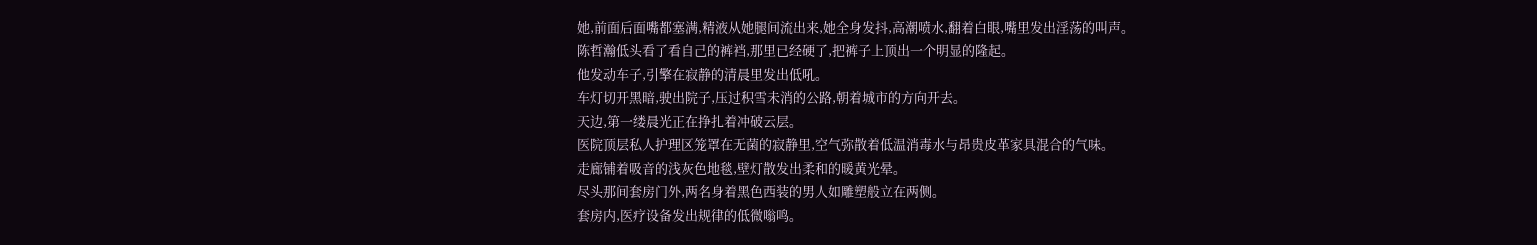她,前面后面嘴都塞满,精液从她腿间流出来,她全身发抖,高潮喷水,翻着白眼,嘴里发出淫荡的叫声。
陈哲瀚低头看了看自己的裤裆,那里已经硬了,把裤子上顶出一个明显的隆起。
他发动车子,引擎在寂静的清晨里发出低吼。
车灯切开黑暗,驶出院子,压过积雪未消的公路,朝着城市的方向开去。
天边,第一缕晨光正在挣扎着冲破云层。
医院顶层私人护理区笼罩在无菌的寂静里,空气弥散着低温消毒水与昂贵皮革家具混合的气味。
走廊铺着吸音的浅灰色地毯,壁灯散发出柔和的暖黄光晕。
尽头那间套房门外,两名身着黑色西装的男人如雕塑般立在两侧。
套房内,医疗设备发出规律的低微嗡鸣。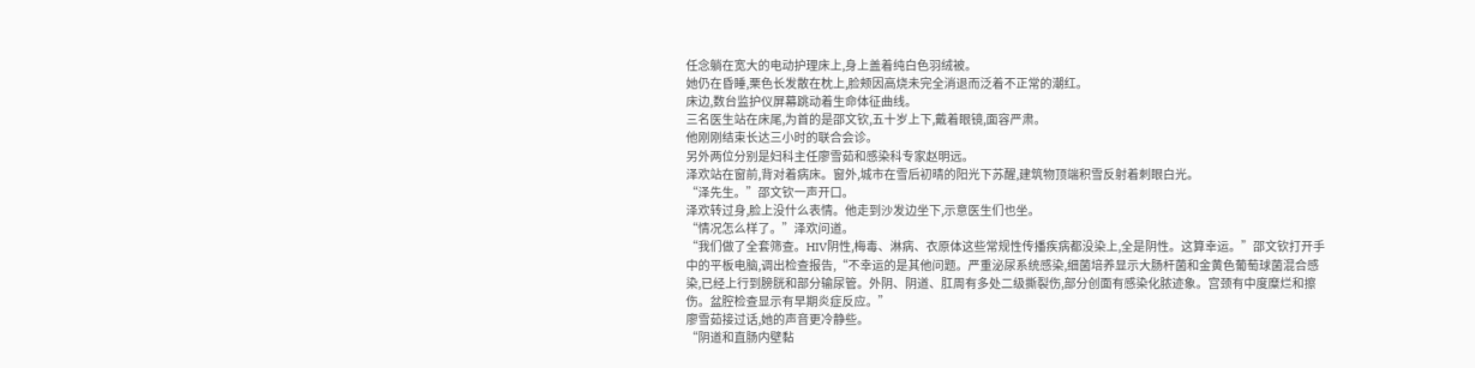任念躺在宽大的电动护理床上,身上盖着纯白色羽绒被。
她仍在昏睡,栗色长发散在枕上,脸颊因高烧未完全消退而泛着不正常的潮红。
床边,数台监护仪屏幕跳动着生命体征曲线。
三名医生站在床尾,为首的是邵文钦,五十岁上下,戴着眼镜,面容严肃。
他刚刚结束长达三小时的联合会诊。
另外两位分别是妇科主任廖雪茹和感染科专家赵明远。
泽欢站在窗前,背对着病床。窗外,城市在雪后初晴的阳光下苏醒,建筑物顶端积雪反射着刺眼白光。
“泽先生。”邵文钦一声开口。
泽欢转过身,脸上没什么表情。他走到沙发边坐下,示意医生们也坐。
“情况怎么样了。”泽欢问道。
“我们做了全套筛查。HIV阴性,梅毒、淋病、衣原体这些常规性传播疾病都没染上,全是阴性。这算幸运。”邵文钦打开手中的平板电脑,调出检查报告,“不幸运的是其他问题。严重泌尿系统感染,细菌培养显示大肠杆菌和金黄色葡萄球菌混合感染,已经上行到膀胱和部分输尿管。外阴、阴道、肛周有多处二级撕裂伤,部分创面有感染化脓迹象。宫颈有中度糜烂和擦伤。盆腔检查显示有早期炎症反应。”
廖雪茹接过话,她的声音更冷静些。
“阴道和直肠内壁黏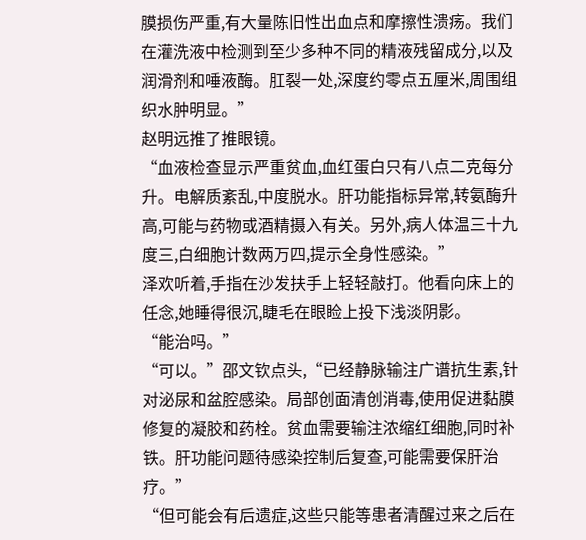膜损伤严重,有大量陈旧性出血点和摩擦性溃疡。我们在灌洗液中检测到至少多种不同的精液残留成分,以及润滑剂和唾液酶。肛裂一处,深度约零点五厘米,周围组织水肿明显。”
赵明远推了推眼镜。
“血液检查显示严重贫血,血红蛋白只有八点二克每分升。电解质紊乱,中度脱水。肝功能指标异常,转氨酶升高,可能与药物或酒精摄入有关。另外,病人体温三十九度三,白细胞计数两万四,提示全身性感染。”
泽欢听着,手指在沙发扶手上轻轻敲打。他看向床上的任念,她睡得很沉,睫毛在眼睑上投下浅淡阴影。
“能治吗。”
“可以。”邵文钦点头,“已经静脉输注广谱抗生素,针对泌尿和盆腔感染。局部创面清创消毒,使用促进黏膜修复的凝胶和药栓。贫血需要输注浓缩红细胞,同时补铁。肝功能问题待感染控制后复查,可能需要保肝治疗。”
“但可能会有后遗症,这些只能等患者清醒过来之后在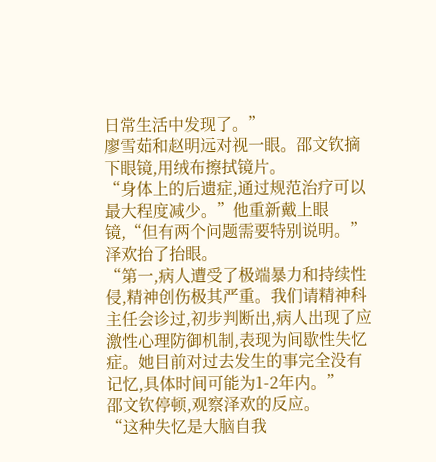日常生活中发现了。”
廖雪茹和赵明远对视一眼。邵文钦摘下眼镜,用绒布擦拭镜片。
“身体上的后遗症,通过规范治疗可以最大程度减少。”他重新戴上眼镜,“但有两个问题需要特别说明。”
泽欢抬了抬眼。
“第一,病人遭受了极端暴力和持续性侵,精神创伤极其严重。我们请精神科主任会诊过,初步判断出,病人出现了应激性心理防御机制,表现为间歇性失忆症。她目前对过去发生的事完全没有记忆,具体时间可能为1-2年内。”
邵文钦停顿,观察泽欢的反应。
“这种失忆是大脑自我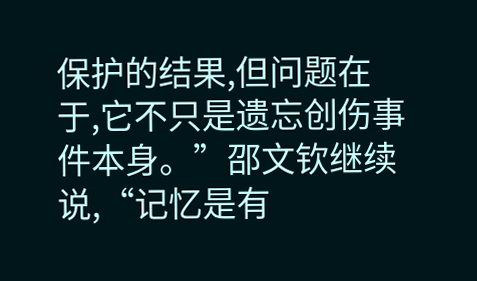保护的结果,但问题在于,它不只是遗忘创伤事件本身。”邵文钦继续说,“记忆是有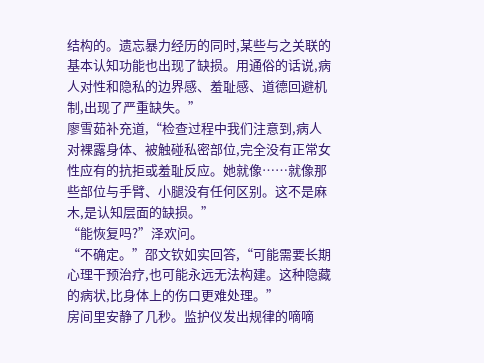结构的。遗忘暴力经历的同时,某些与之关联的基本认知功能也出现了缺损。用通俗的话说,病人对性和隐私的边界感、羞耻感、道德回避机制,出现了严重缺失。”
廖雪茹补充道,“检查过程中我们注意到,病人对裸露身体、被触碰私密部位,完全没有正常女性应有的抗拒或羞耻反应。她就像……就像那些部位与手臂、小腿没有任何区别。这不是麻木,是认知层面的缺损。”
“能恢复吗?”泽欢问。
“不确定。”邵文钦如实回答,“可能需要长期心理干预治疗,也可能永远无法构建。这种隐藏的病状,比身体上的伤口更难处理。”
房间里安静了几秒。监护仪发出规律的嘀嘀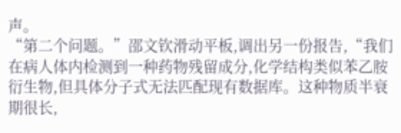声。
“第二个问题。”邵文钦滑动平板,调出另一份报告,“我们在病人体内检测到一种药物残留成分,化学结构类似苯乙胺衍生物,但具体分子式无法匹配现有数据库。这种物质半衰期很长,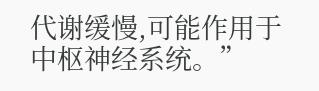代谢缓慢,可能作用于中枢神经系统。”